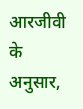आरजीवी के अनुसार,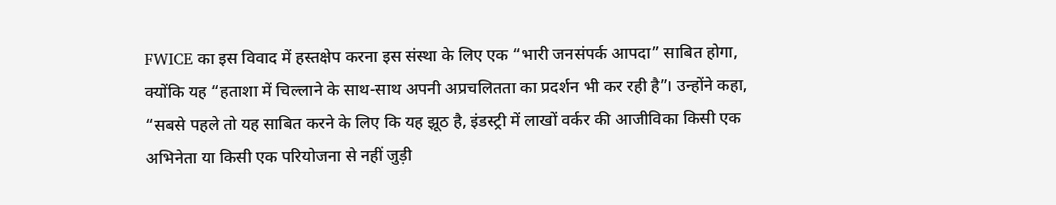FWICE का इस विवाद में हस्तक्षेप करना इस संस्था के लिए एक “भारी जनसंपर्क आपदा” साबित होगा, क्योंकि यह “हताशा में चिल्लाने के साथ-साथ अपनी अप्रचलितता का प्रदर्शन भी कर रही है”। उन्होंने कहा, “सबसे पहले तो यह साबित करने के लिए कि यह झूठ है, इंडस्ट्री में लाखों वर्कर की आजीविका किसी एक अभिनेता या किसी एक परियोजना से नहीं जुड़ी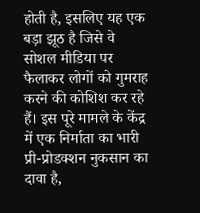होती है, इसलिए यह एक बड़ा झूठ है जिसे वे सोशल मीडिया पर फैलाकर लोगों को गुमराह करने की कोशिश कर रहे हैं। इस पूरे मामले के केंद्र में एक निर्माता का भारी प्री-प्रोडक्शन नुकसान का दावा है,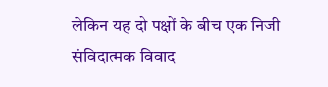लेकिन यह दो पक्षों के बीच एक निजी संविदात्मक विवाद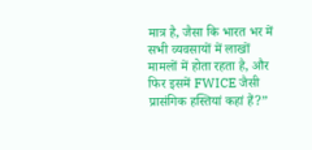मात्र है, जैसा कि भारत भर में सभी व्यवसायों में लाखों मामलों में होता रहता है, और फिर इसमें FWICE जैसी प्रासंगिक हस्तियां कहां हैं?”